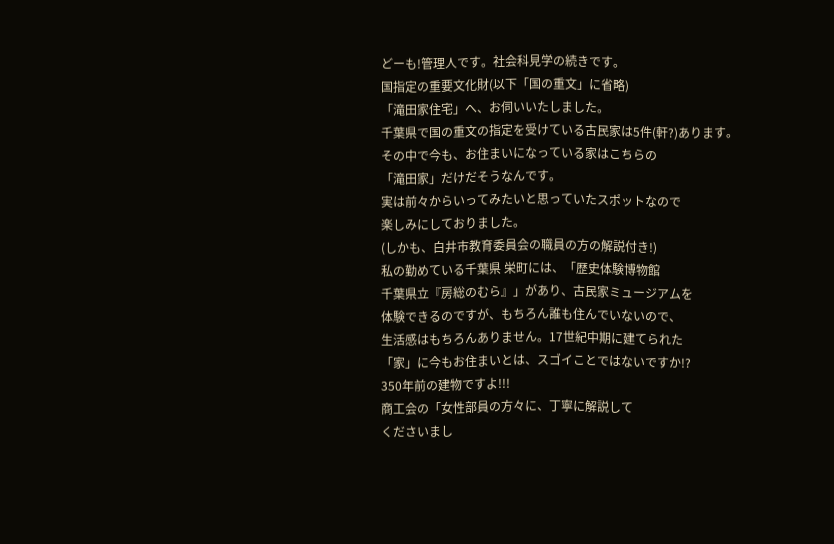どーも!管理人です。社会科見学の続きです。
国指定の重要文化財(以下「国の重文」に省略)
「滝田家住宅」へ、お伺いいたしました。
千葉県で国の重文の指定を受けている古民家は5件(軒?)あります。
その中で今も、お住まいになっている家はこちらの
「滝田家」だけだそうなんです。
実は前々からいってみたいと思っていたスポットなので
楽しみにしておりました。
(しかも、白井市教育委員会の職員の方の解説付き!)
私の勤めている千葉県 栄町には、「歴史体験博物館
千葉県立『房総のむら』」があり、古民家ミュージアムを
体験できるのですが、もちろん誰も住んでいないので、
生活感はもちろんありません。17世紀中期に建てられた
「家」に今もお住まいとは、スゴイことではないですか!?
350年前の建物ですよ!!!
商工会の「女性部員の方々に、丁寧に解説して
くださいまし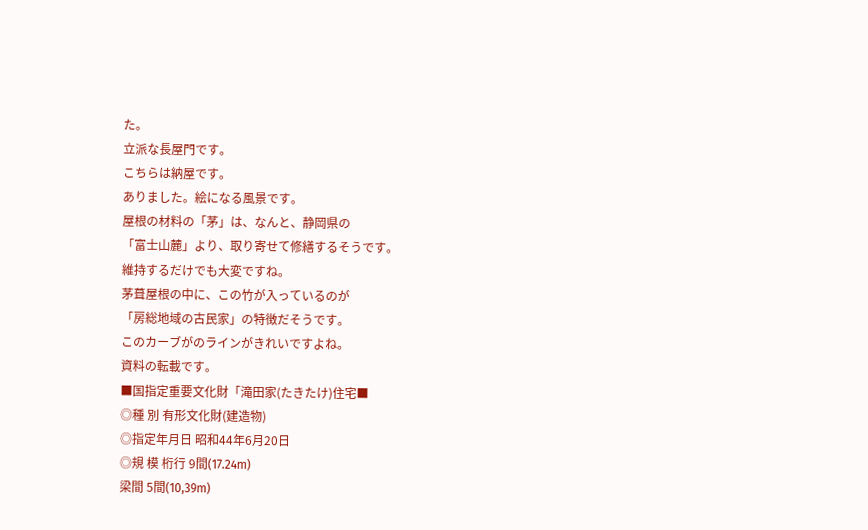た。
立派な長屋門です。
こちらは納屋です。
ありました。絵になる風景です。
屋根の材料の「茅」は、なんと、静岡県の
「富士山麓」より、取り寄せて修繕するそうです。
維持するだけでも大変ですね。
茅葺屋根の中に、この竹が入っているのが
「房総地域の古民家」の特徴だそうです。
このカーブがのラインがきれいですよね。
資料の転載です。
■国指定重要文化財「滝田家(たきたけ)住宅■
◎種 別 有形文化財(建造物)
◎指定年月日 昭和44年6月20日
◎規 模 桁行 9間(17.24m)
梁間 5間(10,39m)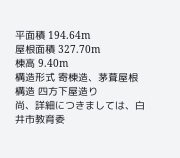平面積 194.64m
屋根面積 327.70m
棟高 9.40m
構造形式 寄棟造、茅葺屋根
構造 四方下屋造り
尚、詳細につきましては、白井市教育委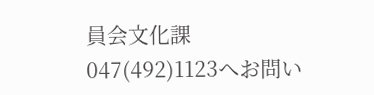員会文化課 047(492)1123へお問い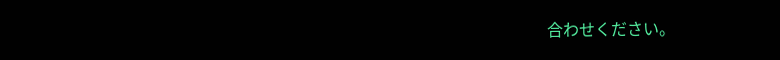合わせください。